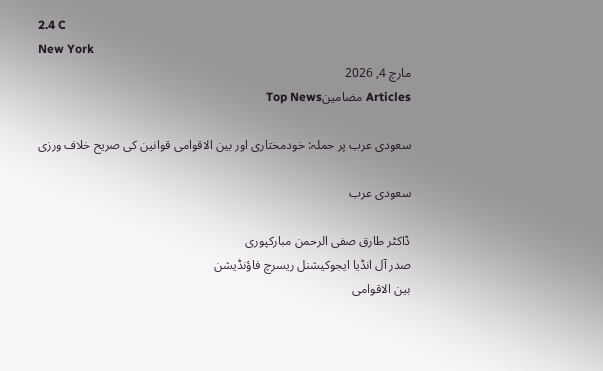2.4 C
New York
مارچ 4, 2026
Articles مضامینTop News

سعودی عرب پر حملہ: خودمختاری اور بین الاقوامی قوانین کی صریح خلاف ورزی

سعودی عرب

ڈاکٹر طارق صفی الرحمن مبارکپوری
صدر آل انڈیا ایجوکیشنل ریسرچ فاؤنڈیشن
بین الاقوامی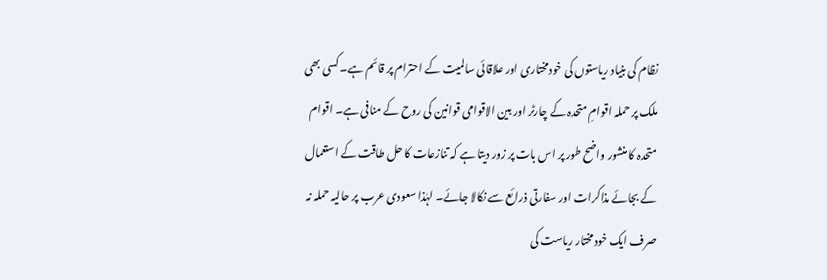نظام کی بنیاد ریاستوں کی خودمختاری اور علاقائی سالمیت کے احترام پر قائم ہے۔ کسی بھی ملک پر حملہ اقوامِ متحدہ کے چارٹر اور بین الاقوامی قوانین کی روح کے منافی ہے۔ اقوام متحدہ کا منشور واضح طور پر اس بات پر زور دیتا ہے کہ تنازعات کا حل طاقت کے استعمال کے بجائے مذاکرات اور سفارتی ذرائع سے نکالا جائے۔ لہٰذا سعودی عرب پر حالیہ حملہ نہ صرف ایک خودمختار ریاست کی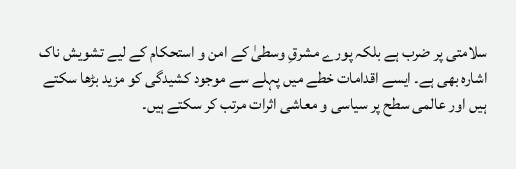سلامتی پر ضرب ہے بلکہ پورے مشرقِ وسطیٰ کے امن و استحکام کے لیے تشویش ناک اشارہ بھی ہے۔ ایسے اقدامات خطے میں پہلے سے موجود کشیدگی کو مزید بڑھا سکتے ہیں اور عالمی سطح پر سیاسی و معاشی اثرات مرتب کر سکتے ہیں۔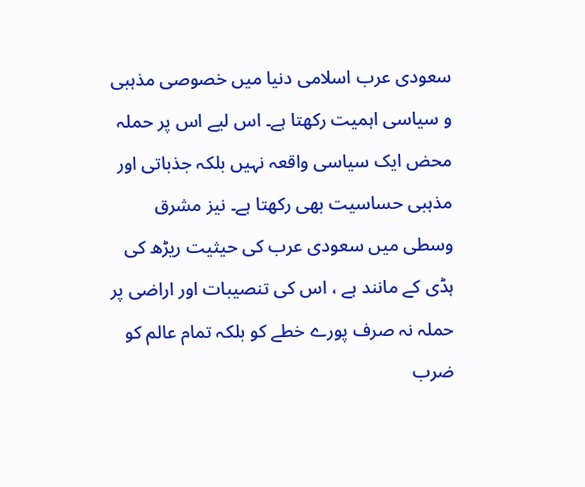سعودی عرب اسلامی دنیا میں خصوصی مذہبی و سیاسی اہمیت رکھتا ہے۔ اس لیے اس پر حملہ محض ایک سیاسی واقعہ نہیں بلکہ جذباتی اور مذہبی حساسیت بھی رکھتا ہے۔ نیز مشرق وسطی میں سعودی عرب کی حیثیت ریڑھ کی ہڈی کے مانند ہے ، اس کی تنصیبات اور اراضی پر حملہ نہ صرف پورے خطے کو بلکہ تمام عالم کو ضرب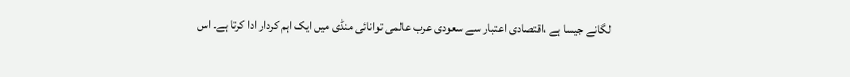لگانے جیسا ہے ،اقتصادی اعتبار سے سعودی عرب عالمی توانائی منڈی میں ایک اہم کردار ادا کرتا ہے۔ اس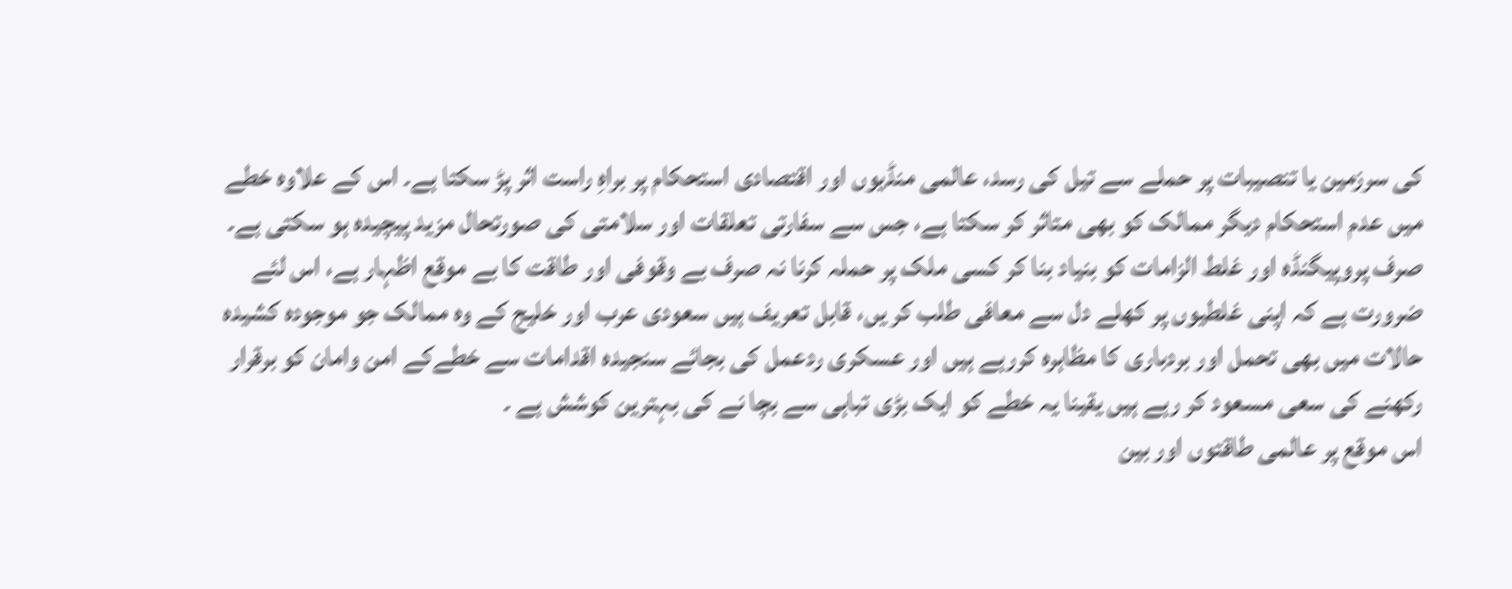کی سرزمین یا تنصیبات پر حملے سے تیل کی رسد، عالمی منڈیوں اور اقتصادی استحکام پر براہِ راست اثر پڑ سکتا ہے۔ اس کے علاوہ خطے میں عدم استحکام دیگر ممالک کو بھی متاثر کر سکتا ہے، جس سے سفارتی تعلقات اور سلامتی کی صورتحال مزید پیچیدہ ہو سکتی ہے۔
صرف پروپیگنڈہ اور غلط الزامات کو بنیاد بنا کر کسی ملک پر حملہ کرنا نہ صرف بے وقوفی اور طاقت کا بے موقع اظہار ہے، اس لئے ضرورت ہے کہ اپنی غلطیوں پر کھلے دل سے معافی طلب کر یں، قابل تعریف ہیں سعودی عرب اور خلیج کے وہ ممالک جو موجودہ کشیدہ حالات میں بھی تحمل اور بردباری کا مظاہرہ کررہے ہیں اور عسکری ردعمل کی بجائے سنجیدہ اقدامات سے خطےکے امن وامان کو برقرار رکھنے کی سعی مسعود کر رہے ہیں یقینا یہ خطے کو ایک بڑی تباہی سے بچا نے کی بہترین کوشش ہے ۔
اس موقع پر عالمی طاقتوں اور بین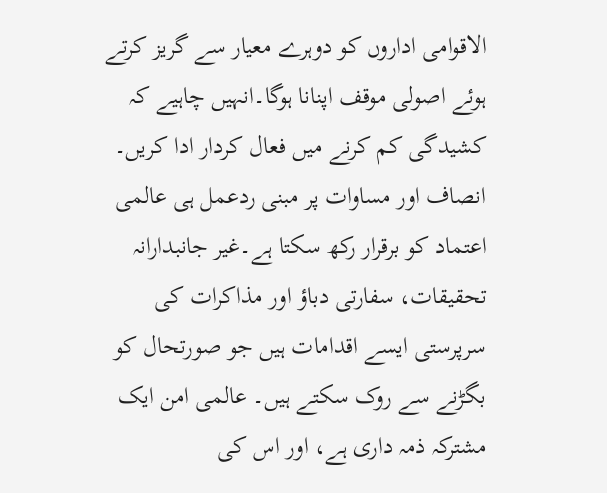الاقوامی اداروں کو دوہرے معیار سے گریز کرتے ہوئے اصولی موقف اپنانا ہوگا۔انہیں چاہیے کہ کشیدگی کم کرنے میں فعال کردار ادا کریں۔ انصاف اور مساوات پر مبنی ردعمل ہی عالمی اعتماد کو برقرار رکھ سکتا ہے۔غیر جانبدارانہ تحقیقات، سفارتی دباؤ اور مذاکرات کی سرپرستی ایسے اقدامات ہیں جو صورتحال کو بگڑنے سے روک سکتے ہیں۔ عالمی امن ایک مشترکہ ذمہ داری ہے، اور اس کی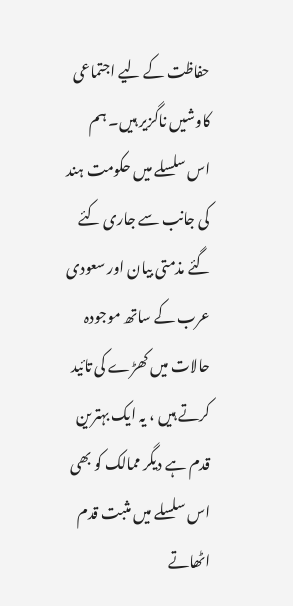حفاظت کے لیے اجتماعی کاوشیں ناگزیر ہیں۔ ہم اس سلسلے میں حکومت ہند کی جانب سے جاری کئے گئے مذمتی بیان اور سعودی عرب کے ساتھ موجودہ حالات میں کھڑے کی تائید کرتے ہیں ، یہ ایک بہترین قدم ہے دیگر ممالک کو بھی اس سلسلے میں مثبت قدم اٹھاتے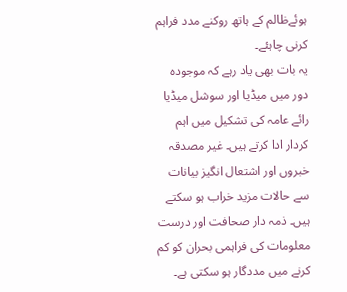ہوئےظالم کے ہاتھ روکنے مدد فراہم کرنی چاہئے۔
یہ بات بھی یاد رہے کہ موجودہ دور میں میڈیا اور سوشل میڈیا رائے عامہ کی تشکیل میں اہم کردار ادا کرتے ہیں۔ غیر مصدقہ خبروں اور اشتعال انگیز بیانات سے حالات مزید خراب ہو سکتے ہیں۔ ذمہ دار صحافت اور درست معلومات کی فراہمی بحران کو کم کرنے میں مددگار ہو سکتی ہے۔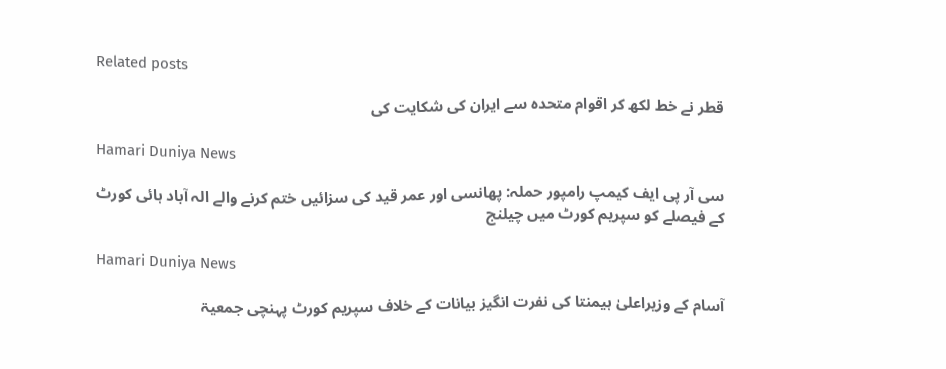Related posts

قطر نے خط لکھ کر اقوام متحدہ سے ایران کی شکایت کی

Hamari Duniya News

سی آر پی ایف کیمپ رامپور حملہ: پھانسی اور عمر قید کی سزائیں ختم کرنے والے الہ آباد ہائی کورٹ کے فیصلے کو سپریم کورٹ میں چیلنج

Hamari Duniya News

آسام کے وزیراعلیٰ ہیمنتا کی نفرت انگیز بیانات کے خلاف سپریم کورٹ پہنچی جمعیۃ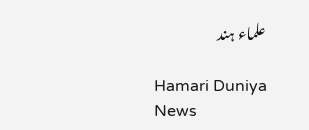علماء ہند

Hamari Duniya News